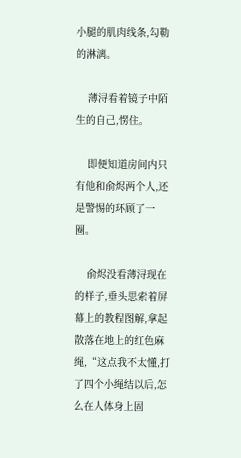小腿的肌肉线条,勾勒的淋漓。

    薄浔看着镜子中陌生的自己,愣住。

    即便知道房间内只有他和俞烬两个人,还是警惕的环顾了一圈。

    俞烬没看薄浔现在的样子,垂头思索着屏幕上的教程图解,拿起散落在地上的红色麻绳,“这点我不太懂,打了四个小绳结以后,怎么在人体身上固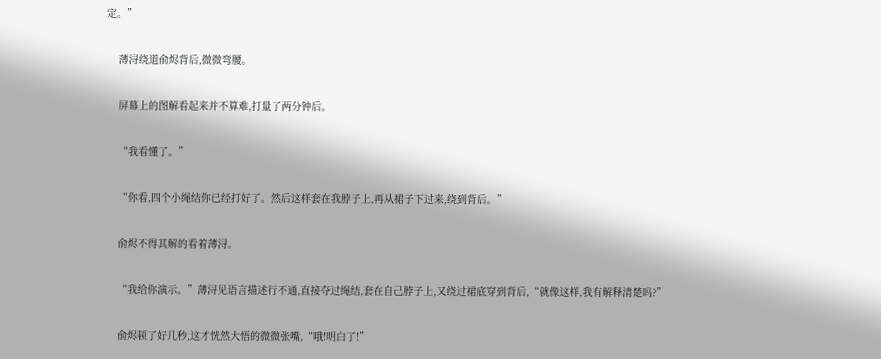定。”

    薄浔绕道俞烬背后,微微弯腰。

    屏幕上的图解看起来并不算难,打量了两分钟后。

    “我看懂了。”

    “你看,四个小绳结你已经打好了。然后这样套在我脖子上,再从裙子下过来,绕到背后。”

    俞烬不得其解的看着薄浔。

    “我给你演示。”薄浔见语言描述行不通,直接夺过绳结,套在自己脖子上,又绕过裙底穿到背后,“就像这样,我有解释清楚吗?”

    俞烬顿了好几秒,这才恍然大悟的微微张嘴,“哦!明白了!”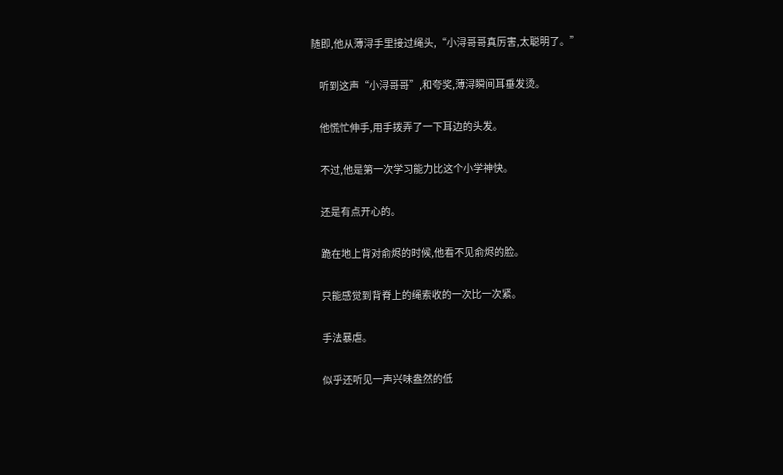随即,他从薄浔手里接过绳头,“小浔哥哥真厉害,太聪明了。”

    听到这声“小浔哥哥”,和夸奖,薄浔瞬间耳垂发烫。

    他慌忙伸手,用手拨弄了一下耳边的头发。

    不过,他是第一次学习能力比这个小学神快。

    还是有点开心的。

    跪在地上背对俞烬的时候,他看不见俞烬的脸。

    只能感觉到背脊上的绳索收的一次比一次紧。

    手法暴虐。

    似乎还听见一声兴味盎然的低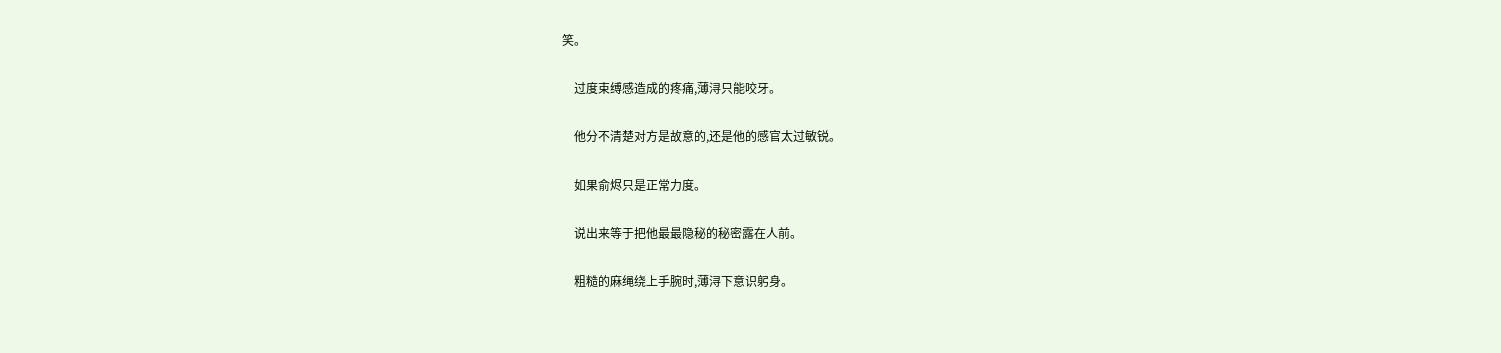笑。

    过度束缚感造成的疼痛,薄浔只能咬牙。

    他分不清楚对方是故意的,还是他的感官太过敏锐。

    如果俞烬只是正常力度。

    说出来等于把他最最隐秘的秘密露在人前。

    粗糙的麻绳绕上手腕时,薄浔下意识躬身。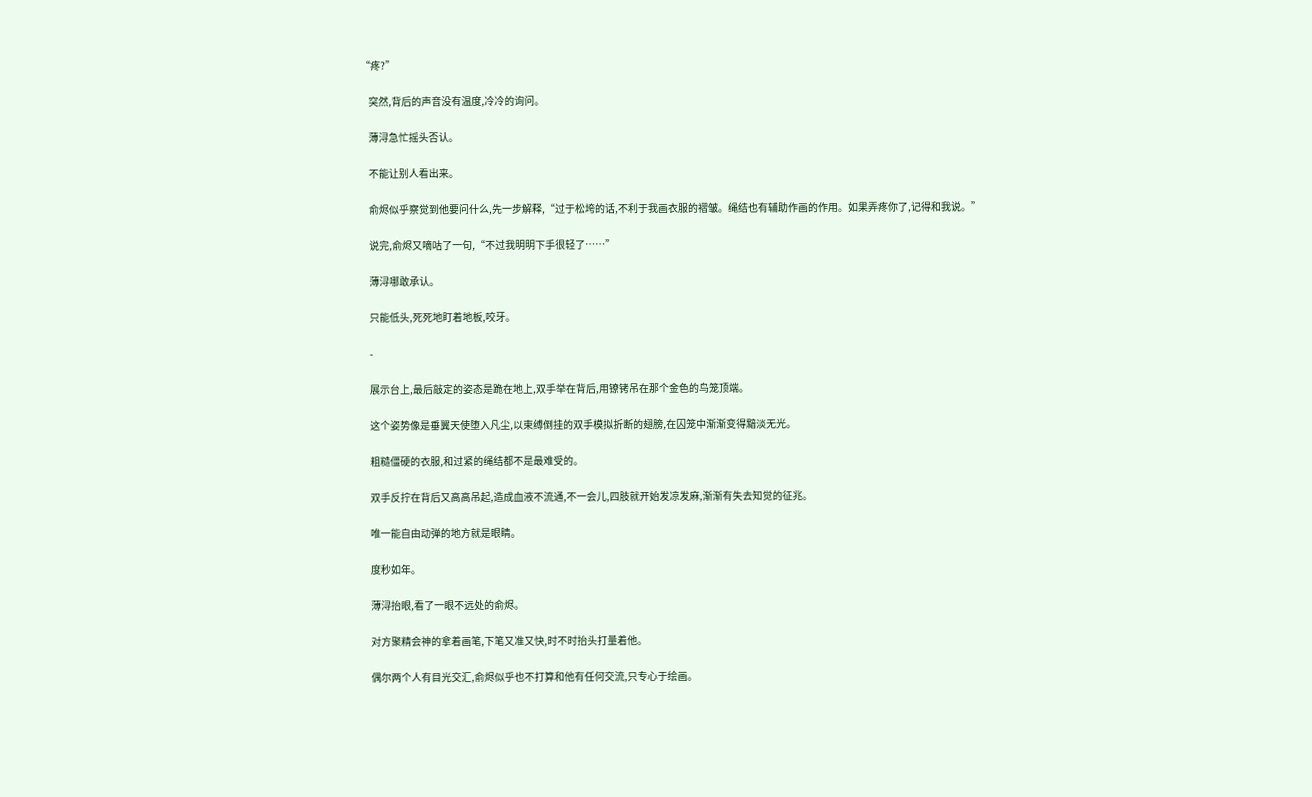“疼?”

    突然,背后的声音没有温度,冷冷的询问。

    薄浔急忙摇头否认。

    不能让别人看出来。

    俞烬似乎察觉到他要问什么,先一步解释,“过于松垮的话,不利于我画衣服的褶皱。绳结也有辅助作画的作用。如果弄疼你了,记得和我说。”

    说完,俞烬又嘀咕了一句,“不过我明明下手很轻了……”

    薄浔哪敢承认。

    只能低头,死死地盯着地板,咬牙。

    -

    展示台上,最后敲定的姿态是跪在地上,双手举在背后,用镣铐吊在那个金色的鸟笼顶端。

    这个姿势像是垂翼天使堕入凡尘,以束缚倒挂的双手模拟折断的翅膀,在囚笼中渐渐变得黯淡无光。

    粗糙僵硬的衣服,和过紧的绳结都不是最难受的。

    双手反拧在背后又高高吊起,造成血液不流通,不一会儿,四肢就开始发凉发麻,渐渐有失去知觉的征兆。

    唯一能自由动弹的地方就是眼睛。

    度秒如年。

    薄浔抬眼,看了一眼不远处的俞烬。

    对方聚精会神的拿着画笔,下笔又准又快,时不时抬头打量着他。

    偶尔两个人有目光交汇,俞烬似乎也不打算和他有任何交流,只专心于绘画。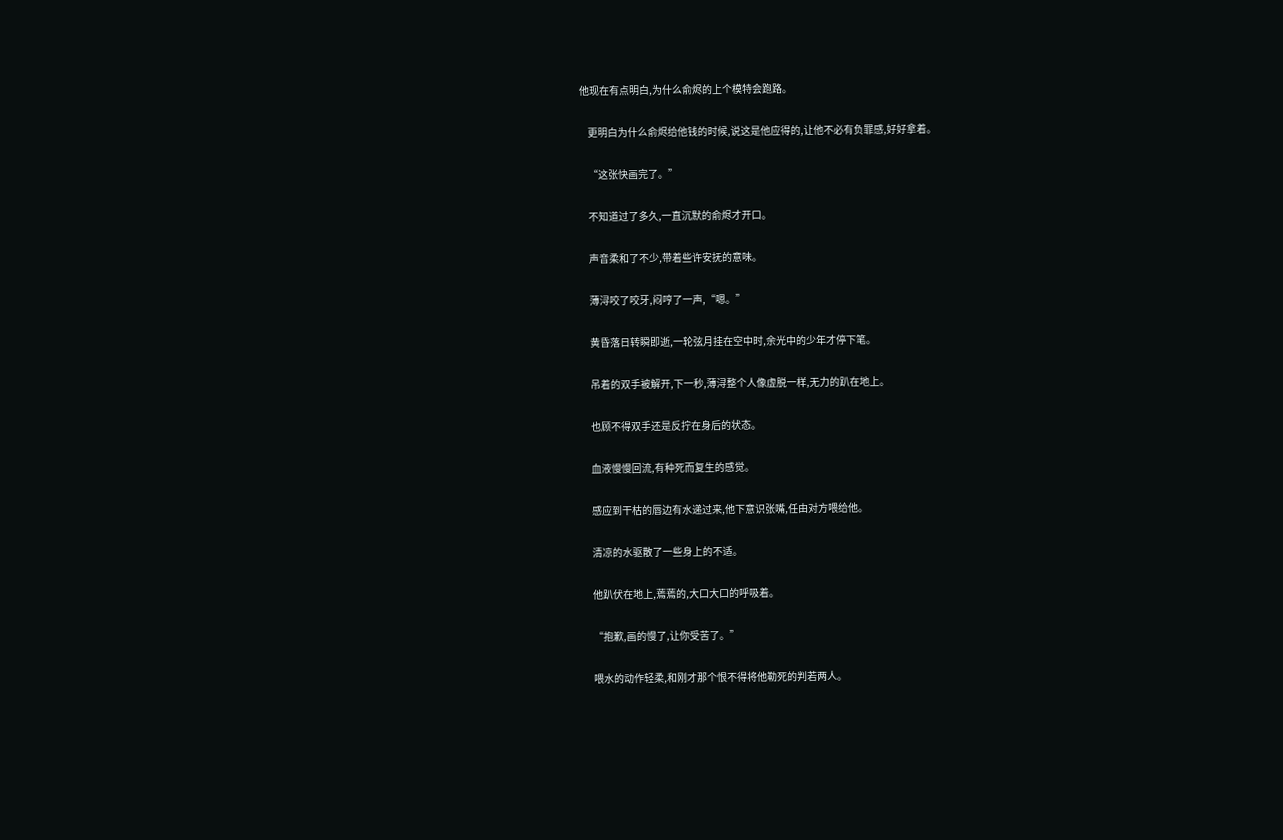他现在有点明白,为什么俞烬的上个模特会跑路。

    更明白为什么俞烬给他钱的时候,说这是他应得的,让他不必有负罪感,好好拿着。

    “这张快画完了。”

    不知道过了多久,一直沉默的俞烬才开口。

    声音柔和了不少,带着些许安抚的意味。

    薄浔咬了咬牙,闷哼了一声,“嗯。”

    黄昏落日转瞬即逝,一轮弦月挂在空中时,余光中的少年才停下笔。

    吊着的双手被解开,下一秒,薄浔整个人像虚脱一样,无力的趴在地上。

    也顾不得双手还是反拧在身后的状态。

    血液慢慢回流,有种死而复生的感觉。

    感应到干枯的唇边有水递过来,他下意识张嘴,任由对方喂给他。

    清凉的水驱散了一些身上的不适。

    他趴伏在地上,蔫蔫的,大口大口的呼吸着。

    “抱歉,画的慢了,让你受苦了。”

    喂水的动作轻柔,和刚才那个恨不得将他勒死的判若两人。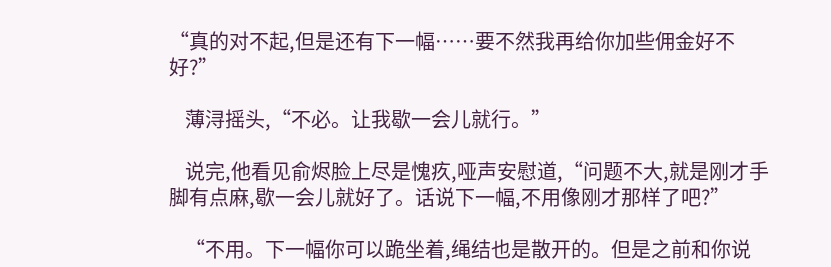“真的对不起,但是还有下一幅……要不然我再给你加些佣金好不好?”

    薄浔摇头,“不必。让我歇一会儿就行。”

    说完,他看见俞烬脸上尽是愧疚,哑声安慰道,“问题不大,就是刚才手脚有点麻,歇一会儿就好了。话说下一幅,不用像刚才那样了吧?”

    “不用。下一幅你可以跪坐着,绳结也是散开的。但是之前和你说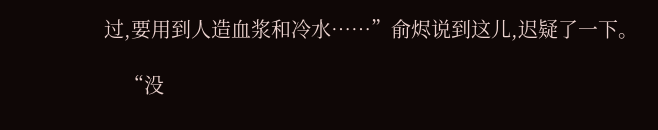过,要用到人造血浆和冷水……”俞烬说到这儿,迟疑了一下。

    “没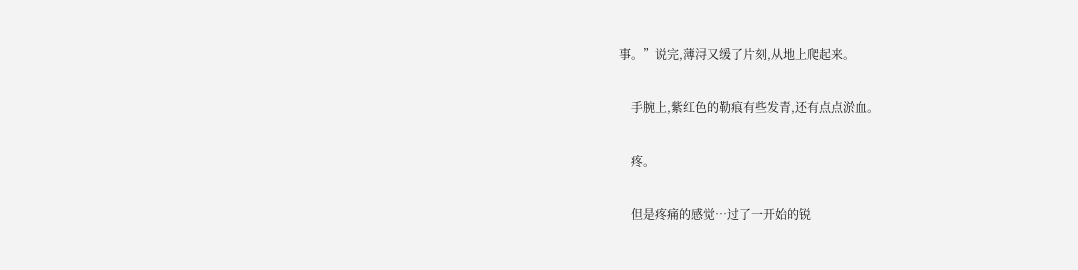事。”说完,薄浔又缓了片刻,从地上爬起来。

    手腕上,紫红色的勒痕有些发青,还有点点淤血。

    疼。

    但是疼痛的感觉…过了一开始的锐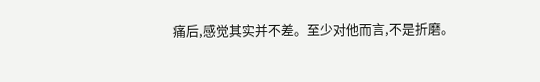痛后,感觉其实并不差。至少对他而言,不是折磨。